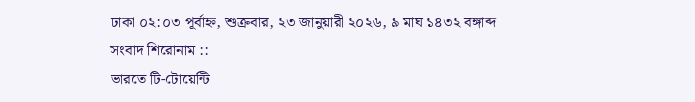ঢাকা ০২:০৩ পূর্বাহ্ন, শুক্রবার, ২৩ জানুয়ারী ২০২৬, ৯ মাঘ ১৪৩২ বঙ্গাব্দ
সংবাদ শিরোনাম ::
ভারতে টি-টোয়েন্টি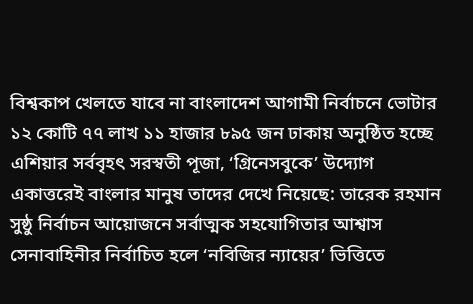বিশ্বকাপ খেলতে যাবে না বাংলাদেশ আগামী নির্বাচনে ভোটার ১২ কোটি ৭৭ লাখ ১১ হাজার ৮৯৫ জন ঢাকায় অনুষ্ঠিত হচ্ছে এশিয়ার সর্ববৃহৎ সরস্বতী পূজা, ‘গ্রিনেসবুকে’ উদ্যোগ একাত্তরেই বাংলার মানুষ তাদের দেখে নিয়েছে: তারেক রহমান সুষ্ঠু নির্বাচন আয়োজনে সর্বাত্মক সহযোগিতার আশ্বাস সেনাবাহিনীর নির্বাচিত হলে ‘নবিজির ন্যায়ের’ ভিত্তিতে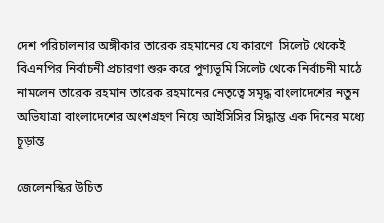দেশ পরিচালনার অঙ্গীকার তারেক রহমানের যে কারণে  সিলেট থেকেই বিএনপির নির্বাচনী প্রচারণা শুরু করে পুণ্যভূমি সিলেট থেকে নির্বাচনী মাঠে নামলেন তারেক রহমান তারেক রহমানের নেতৃত্বে সমৃদ্ধ বাংলাদেশের নতুন অভিযাত্রা বাংলাদেশের অংশগ্রহণ নিয়ে আইসিসির সিদ্ধান্ত এক দিনের মধ্যে চূড়ান্ত

জেলেনস্কির উচিত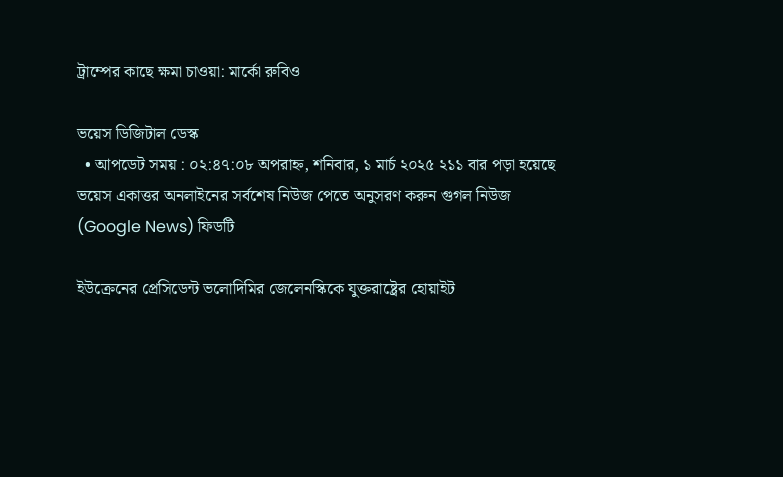ট্রাম্পের কাছে ক্ষমা চাওয়া: মার্কো রুবিও

ভয়েস ডিজিটাল ডেস্ক
  • আপডেট সময় : ০২:৪৭:০৮ অপরাহ্ন, শনিবার, ১ মার্চ ২০২৫ ২১১ বার পড়া হয়েছে
ভয়েস একাত্তর অনলাইনের সর্বশেষ নিউজ পেতে অনুসরণ করুন গুগল নিউজ (Google News) ফিডটি

ইউক্রেনের প্রেসিডেন্ট ভলোদিমির জেলেনস্কিকে যুক্তরাষ্ট্রের হোয়াইট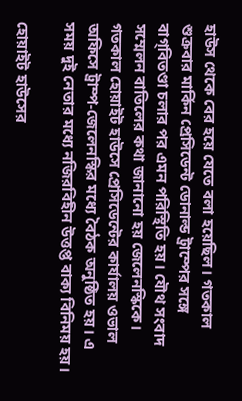হাউস থেকে বের হয়ে যেতে বলা হয়েছিল। গতকাল শুক্রবার মার্কিন প্রেসিডেন্ট ডোনাল্ড ট্রাম্পের সঙ্গে বাগ্‌বিতণ্ডা চলার পর এমন পরিস্থিতি হয়। যৌথ সংবাদ সম্মেলন বাতিলের কথা জানানো হয় জেলেনস্কিকে। গতকাল হোয়াইট হাউসে প্রেসিডেন্টের কার্যালয় ওভাল অফিসে ট্রাম্প-জেলেনস্কির মধ্যে বৈঠক অনুষ্ঠিত হয়। এ সময় দুই নেতার মধ্যে নজিরবিহীন উত্তপ্ত বাক্য বিনিময় হয়।

হোয়াইট হাউসের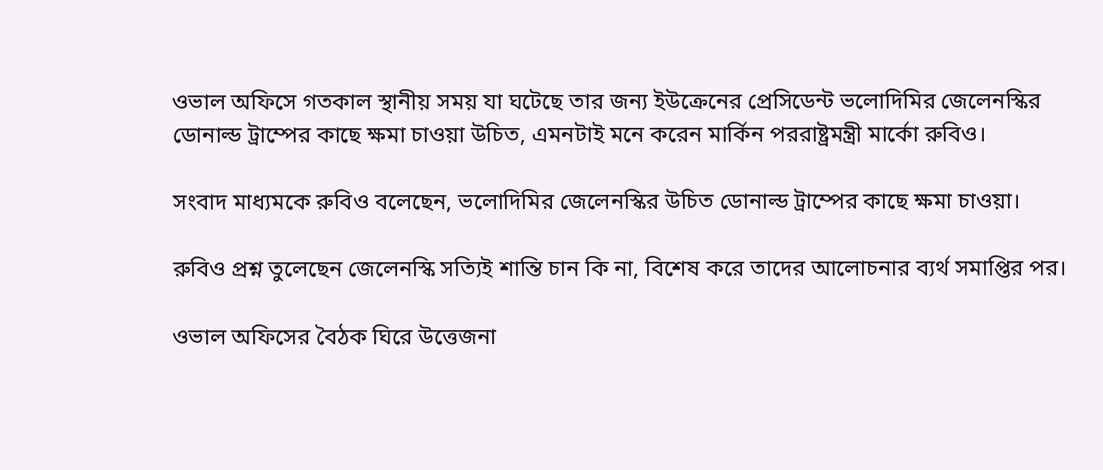ওভাল অফিসে গতকাল স্থানীয় সময় যা ঘটেছে তার জন্য ইউক্রেনের প্রেসিডেন্ট ভলোদিমির জেলেনস্কির ডোনাল্ড ট্রাম্পের কাছে ক্ষমা চাওয়া উচিত, এমনটাই মনে করেন মার্কিন পররাষ্ট্রমন্ত্রী মার্কো রুবিও।

সংবাদ মাধ্যমকে রুবিও বলেছেন, ভলোদিমির জেলেনস্কির উচিত ডোনাল্ড ট্রাম্পের কাছে ক্ষমা চাওয়া।

রুবিও প্রশ্ন তুলেছেন জেলেনস্কি সত্যিই শান্তি চান কি না, বিশেষ করে তাদের আলোচনার ব্যর্থ সমাপ্তির পর।

ওভাল অফিসের বৈঠক ঘিরে উত্তেজনা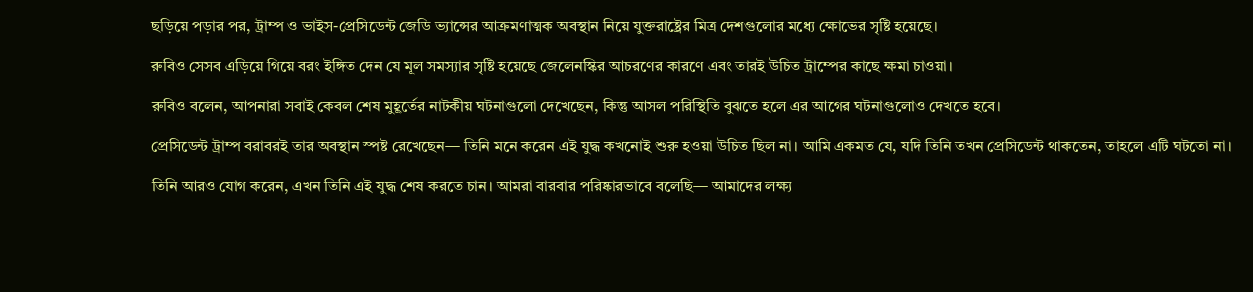ছড়িয়ে পড়ার পর, ট্রাম্প ও ভাইস-প্রেসিডেন্ট জেডি ভ্যান্সের আক্রমণাত্মক অবস্থান নিয়ে যুক্তরাষ্ট্রের মিত্র দেশগুলোর মধ্যে ক্ষোভের সৃষ্টি হয়েছে।

রুবিও সেসব এড়িয়ে গিয়ে বরং ইঙ্গিত দেন যে মূল সমস্যার সৃষ্টি হয়েছে জেলেনস্কির আচরণের কারণে এবং তারই উচিত ট্রাম্পের কাছে ক্ষমা চাওয়া।

রুবিও বলেন, আপনারা সবাই কেবল শেষ মুহূর্তের নাটকীয় ঘটনাগুলো দেখেছেন, কিন্তু আসল পরিস্থিতি বুঝতে হলে এর আগের ঘটনাগুলোও দেখতে হবে।

প্রেসিডেন্ট ট্রাম্প বরাবরই তার অবস্থান স্পষ্ট রেখেছেন— তিনি মনে করেন এই যুদ্ধ কখনোই শুরু হওয়া উচিত ছিল না। আমি একমত যে, যদি তিনি তখন প্রেসিডেন্ট থাকতেন, তাহলে এটি ঘটতো না।

তিনি আরও যোগ করেন, এখন তিনি এই যুদ্ধ শেষ করতে চান। আমরা বারবার পরিষ্কারভাবে বলেছি— আমাদের লক্ষ্য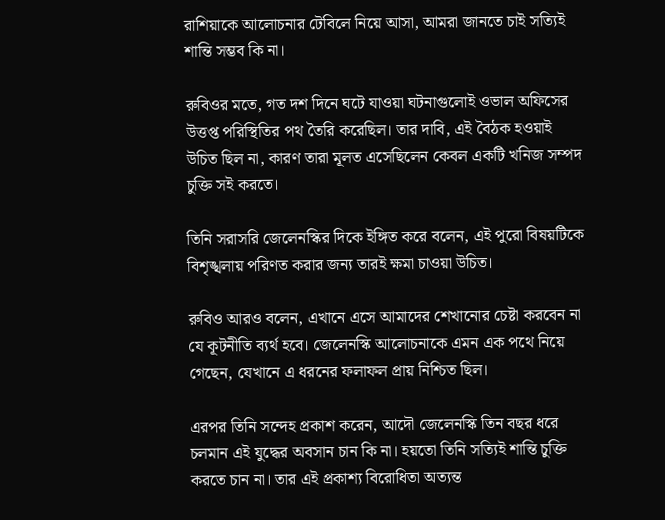রাশিয়াকে আলোচনার টেবিলে নিয়ে আসা, আমরা জানতে চাই সত্যিই শান্তি সম্ভব কি না।

রুবিওর মতে, গত দশ দিনে ঘটে যাওয়া ঘটনাগুলোই ওভাল অফিসের উত্তপ্ত পরিস্থিতির পথ তৈরি করেছিল। তার দাবি, এই বৈঠক হওয়াই উচিত ছিল না, কারণ তারা মূলত এসেছিলেন কেবল একটি খনিজ সম্পদ চুক্তি সই করতে।

তিনি সরাসরি জেলেনস্কির দিকে ইঙ্গিত করে বলেন, এই পুরো বিষয়টিকে বিশৃঙ্খলায় পরিণত করার জন্য তারই ক্ষমা চাওয়া উচিত।

রুবিও আরও বলেন, এখানে এসে আমাদের শেখানোর চেষ্টা করবেন না যে কূটনীতি ব্যর্থ হবে। জেলেনস্কি আলোচনাকে এমন এক পথে নিয়ে গেছেন, যেখানে এ ধরনের ফলাফল প্রায় নিশ্চিত ছিল।

এরপর তিনি সন্দেহ প্রকাশ করেন, আদৌ জেলেনস্কি তিন বছর ধরে চলমান এই যুদ্ধের অবসান চান কি না। হয়তো তিনি সত্যিই শান্তি চুক্তি করতে চান না। তার এই প্রকাশ্য বিরোধিতা অত্যন্ত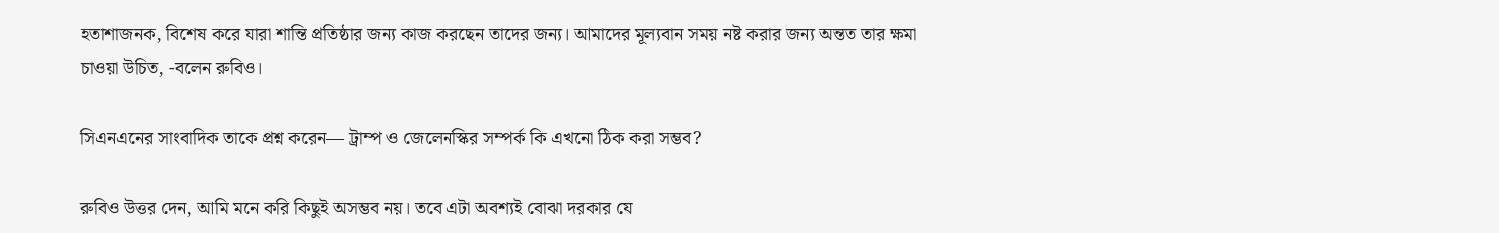হতাশাজনক, বিশেষ করে যারা শান্তি প্রতিষ্ঠার জন্য কাজ করছেন তাদের জন্য। আমাদের মূল্যবান সময় নষ্ট করার জন্য অন্তত তার ক্ষমা চাওয়া উচিত, -বলেন রুবিও।

সিএনএনের সাংবাদিক তাকে প্রশ্ন করেন— ট্রাম্প ও জেলেনস্কির সম্পর্ক কি এখনো ঠিক করা সম্ভব?

রুবিও উত্তর দেন, আমি মনে করি কিছুই অসম্ভব নয়। তবে এটা অবশ্যই বোঝা দরকার যে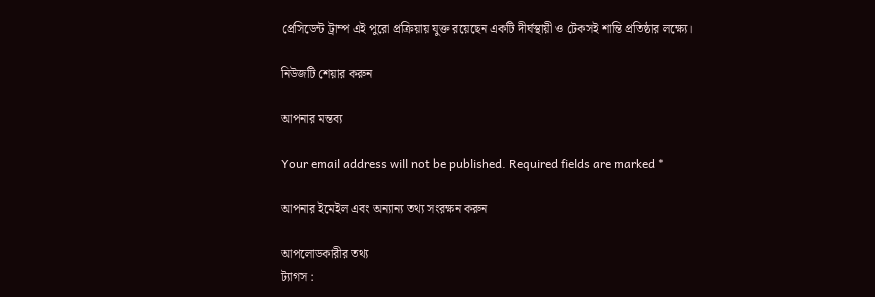প্রেসিডেন্ট ট্রাম্প এই পুরো প্রক্রিয়ায় যুক্ত রয়েছেন একটি দীর্ঘস্থায়ী ও টেকসই শান্তি প্রতিষ্ঠার লক্ষ্যে।

নিউজটি শেয়ার করুন

আপনার মন্তব্য

Your email address will not be published. Required fields are marked *

আপনার ইমেইল এবং অন্যান্য তথ্য সংরক্ষন করুন

আপলোডকারীর তথ্য
ট্যাগস :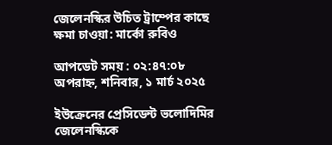জেলেনস্কির উচিত ট্রাম্পের কাছে ক্ষমা চাওয়া: মার্কো রুবিও

আপডেট সময় : ০২:৪৭:০৮ অপরাহ্ন, শনিবার, ১ মার্চ ২০২৫

ইউক্রেনের প্রেসিডেন্ট ভলোদিমির জেলেনস্কিকে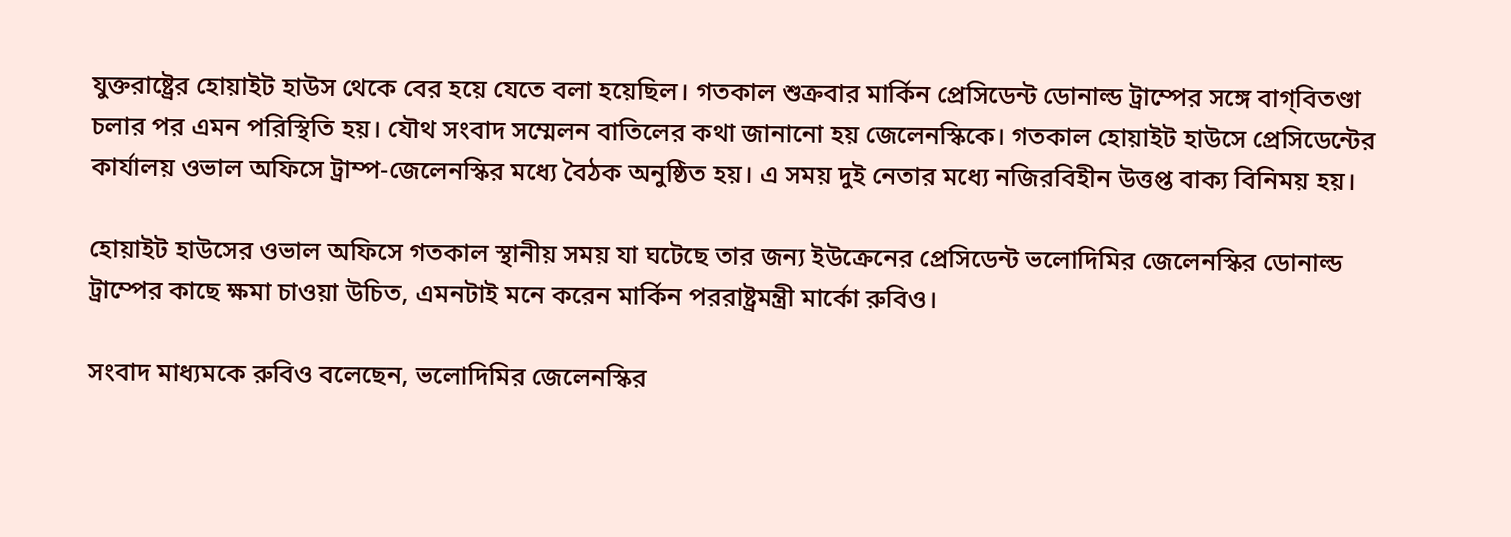যুক্তরাষ্ট্রের হোয়াইট হাউস থেকে বের হয়ে যেতে বলা হয়েছিল। গতকাল শুক্রবার মার্কিন প্রেসিডেন্ট ডোনাল্ড ট্রাম্পের সঙ্গে বাগ্‌বিতণ্ডা চলার পর এমন পরিস্থিতি হয়। যৌথ সংবাদ সম্মেলন বাতিলের কথা জানানো হয় জেলেনস্কিকে। গতকাল হোয়াইট হাউসে প্রেসিডেন্টের কার্যালয় ওভাল অফিসে ট্রাম্প-জেলেনস্কির মধ্যে বৈঠক অনুষ্ঠিত হয়। এ সময় দুই নেতার মধ্যে নজিরবিহীন উত্তপ্ত বাক্য বিনিময় হয়।

হোয়াইট হাউসের ওভাল অফিসে গতকাল স্থানীয় সময় যা ঘটেছে তার জন্য ইউক্রেনের প্রেসিডেন্ট ভলোদিমির জেলেনস্কির ডোনাল্ড ট্রাম্পের কাছে ক্ষমা চাওয়া উচিত, এমনটাই মনে করেন মার্কিন পররাষ্ট্রমন্ত্রী মার্কো রুবিও।

সংবাদ মাধ্যমকে রুবিও বলেছেন, ভলোদিমির জেলেনস্কির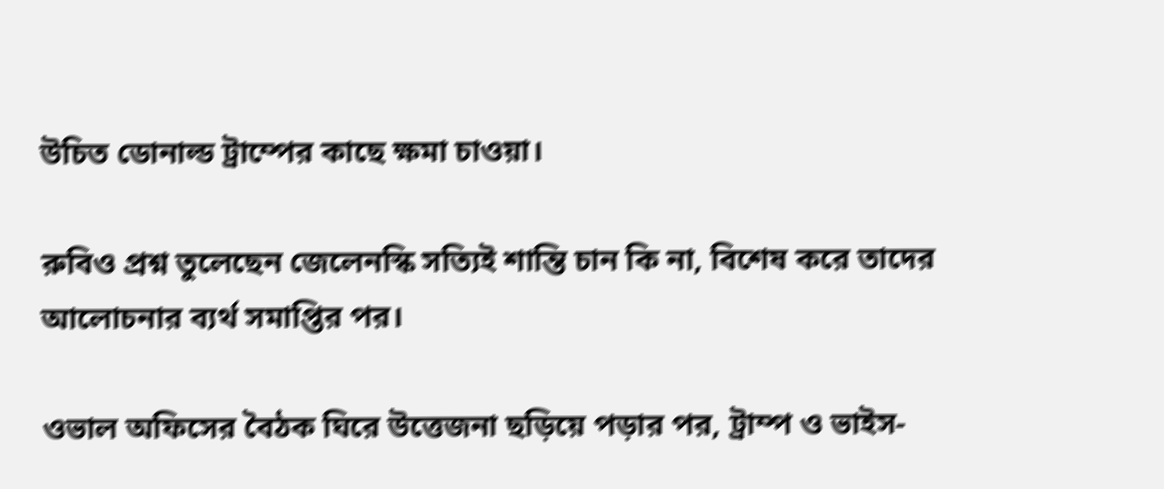উচিত ডোনাল্ড ট্রাম্পের কাছে ক্ষমা চাওয়া।

রুবিও প্রশ্ন তুলেছেন জেলেনস্কি সত্যিই শান্তি চান কি না, বিশেষ করে তাদের আলোচনার ব্যর্থ সমাপ্তির পর।

ওভাল অফিসের বৈঠক ঘিরে উত্তেজনা ছড়িয়ে পড়ার পর, ট্রাম্প ও ভাইস-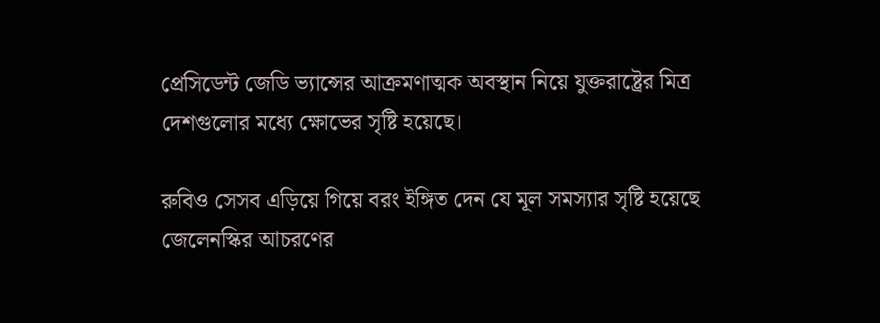প্রেসিডেন্ট জেডি ভ্যান্সের আক্রমণাত্মক অবস্থান নিয়ে যুক্তরাষ্ট্রের মিত্র দেশগুলোর মধ্যে ক্ষোভের সৃষ্টি হয়েছে।

রুবিও সেসব এড়িয়ে গিয়ে বরং ইঙ্গিত দেন যে মূল সমস্যার সৃষ্টি হয়েছে জেলেনস্কির আচরণের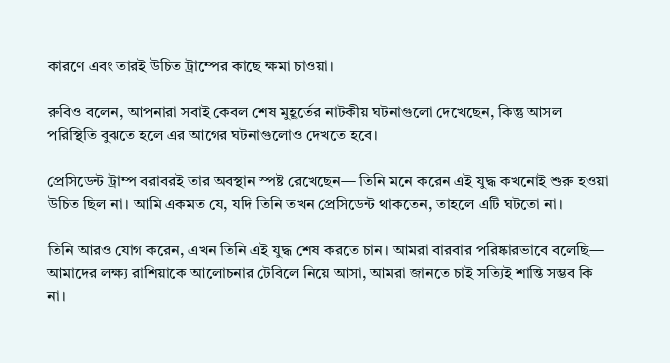কারণে এবং তারই উচিত ট্রাম্পের কাছে ক্ষমা চাওয়া।

রুবিও বলেন, আপনারা সবাই কেবল শেষ মুহূর্তের নাটকীয় ঘটনাগুলো দেখেছেন, কিন্তু আসল পরিস্থিতি বুঝতে হলে এর আগের ঘটনাগুলোও দেখতে হবে।

প্রেসিডেন্ট ট্রাম্প বরাবরই তার অবস্থান স্পষ্ট রেখেছেন— তিনি মনে করেন এই যুদ্ধ কখনোই শুরু হওয়া উচিত ছিল না। আমি একমত যে, যদি তিনি তখন প্রেসিডেন্ট থাকতেন, তাহলে এটি ঘটতো না।

তিনি আরও যোগ করেন, এখন তিনি এই যুদ্ধ শেষ করতে চান। আমরা বারবার পরিষ্কারভাবে বলেছি— আমাদের লক্ষ্য রাশিয়াকে আলোচনার টেবিলে নিয়ে আসা, আমরা জানতে চাই সত্যিই শান্তি সম্ভব কি না।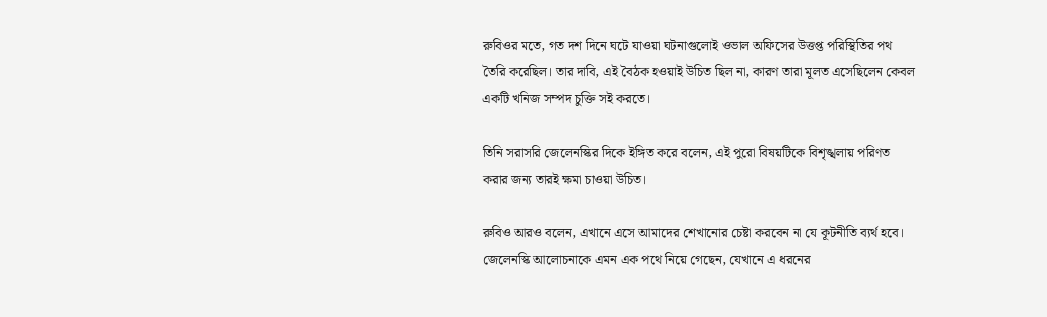রুবিওর মতে, গত দশ দিনে ঘটে যাওয়া ঘটনাগুলোই ওভাল অফিসের উত্তপ্ত পরিস্থিতির পথ তৈরি করেছিল। তার দাবি, এই বৈঠক হওয়াই উচিত ছিল না, কারণ তারা মূলত এসেছিলেন কেবল একটি খনিজ সম্পদ চুক্তি সই করতে।

তিনি সরাসরি জেলেনস্কির দিকে ইঙ্গিত করে বলেন, এই পুরো বিষয়টিকে বিশৃঙ্খলায় পরিণত করার জন্য তারই ক্ষমা চাওয়া উচিত।

রুবিও আরও বলেন, এখানে এসে আমাদের শেখানোর চেষ্টা করবেন না যে কূটনীতি ব্যর্থ হবে। জেলেনস্কি আলোচনাকে এমন এক পথে নিয়ে গেছেন, যেখানে এ ধরনের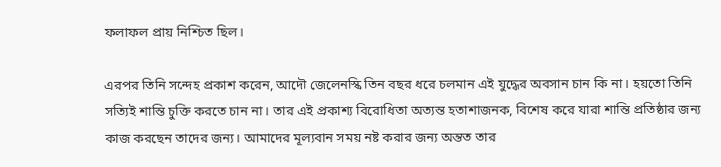ফলাফল প্রায় নিশ্চিত ছিল।

এরপর তিনি সন্দেহ প্রকাশ করেন, আদৌ জেলেনস্কি তিন বছর ধরে চলমান এই যুদ্ধের অবসান চান কি না। হয়তো তিনি সত্যিই শান্তি চুক্তি করতে চান না। তার এই প্রকাশ্য বিরোধিতা অত্যন্ত হতাশাজনক, বিশেষ করে যারা শান্তি প্রতিষ্ঠার জন্য কাজ করছেন তাদের জন্য। আমাদের মূল্যবান সময় নষ্ট করার জন্য অন্তত তার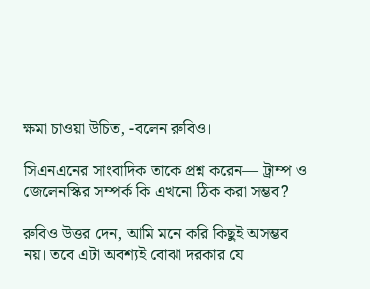ক্ষমা চাওয়া উচিত, -বলেন রুবিও।

সিএনএনের সাংবাদিক তাকে প্রশ্ন করেন— ট্রাম্প ও জেলেনস্কির সম্পর্ক কি এখনো ঠিক করা সম্ভব?

রুবিও উত্তর দেন, আমি মনে করি কিছুই অসম্ভব নয়। তবে এটা অবশ্যই বোঝা দরকার যে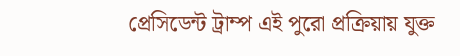প্রেসিডেন্ট ট্রাম্প এই পুরো প্রক্রিয়ায় যুক্ত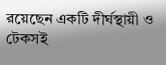রয়েছেন একটি দীর্ঘস্থায়ী ও টেকসই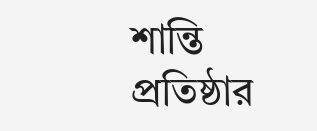শান্তি প্রতিষ্ঠার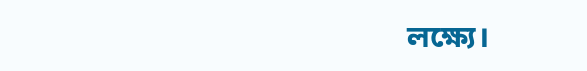লক্ষ্যে।